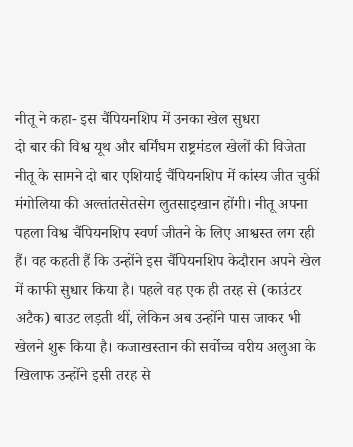नीतू ने कहा- इस चैंपियनशिप में उनका खेल सुधरा
दो बार की विश्व यूथ और बर्मिंघम राष्ट्रमंडल खेलों की विजेता नीतू के सामने दो बार एशियाई चैंपियनशिप में कांस्य जीत चुकीं मंगोलिया की अल्तांतसेतसेग लुतसाइखान होंगी। नीतू अपना पहला विश्व चैंपियनशिप स्वर्ण जीतने के लिए आश्वस्त लग रही हैं। वह कहती हैं कि उन्होंने इस चैंपियनशिप केदौरान अपने खेल में काफी सुधार किया है। पहले वह एक ही तरह से (काउंटर अटैक) बाउट लड़ती थीं, लेकिन अब उन्होंने पास जाकर भी खेलने शुरू किया है। कजाखस्तान की सर्वोच्च वरीय अलुआ के खिलाफ उन्होंने इसी तरह से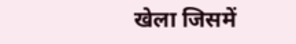खेला जिसमें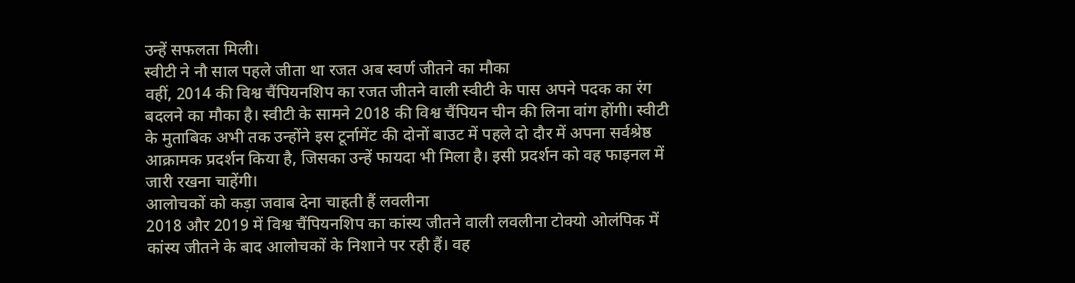उन्हें सफलता मिली।
स्वीटी ने नौ साल पहले जीता था रजत अब स्वर्ण जीतने का मौका
वहीं, 2014 की विश्व चैंपियनशिप का रजत जीतने वाली स्वीटी के पास अपने पदक का रंग बदलने का मौका है। स्वीटी के सामने 2018 की विश्व चैंपियन चीन की लिना वांग होंगी। स्वीटी के मुताबिक अभी तक उन्होंने इस टूर्नामेंट की दोनों बाउट में पहले दो दौर में अपना सर्वश्रेष्ठ आक्रामक प्रदर्शन किया है, जिसका उन्हें फायदा भी मिला है। इसी प्रदर्शन को वह फाइनल में जारी रखना चाहेंगी।
आलोचकों को कड़ा जवाब देना चाहती हैं लवलीना
2018 और 2019 में विश्व चैंपियनशिप का कांस्य जीतने वाली लवलीना टोक्यो ओलंपिक में कांस्य जीतने के बाद आलोचकों के निशाने पर रही हैं। वह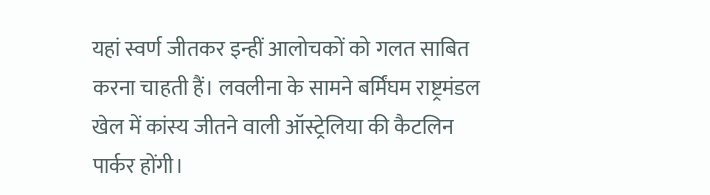यहां स्वर्ण जीतकर इन्हीं आलोचकों को गलत साबित करना चाहती हैं। लवलीना के सामने बर्मिंघम राष्ट्रमंडल खेल में कांस्य जीतने वाली ऑस्ट्रेलिया की कैटलिन पार्कर होंगी।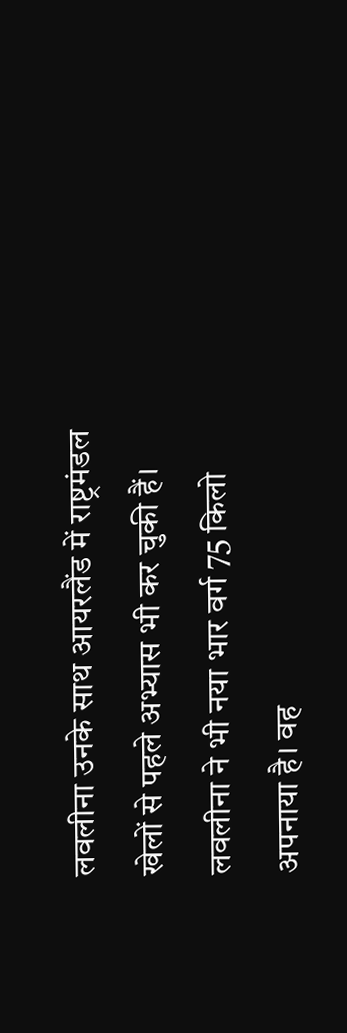लवलीना उनके साथ आयरलैंड में राष्ट्रमंडल खेलों से पहले अभ्यास भी कर चुकी हैं। लवलीना ने भी नया भार वर्ग 75 किलो अपनाया है। वह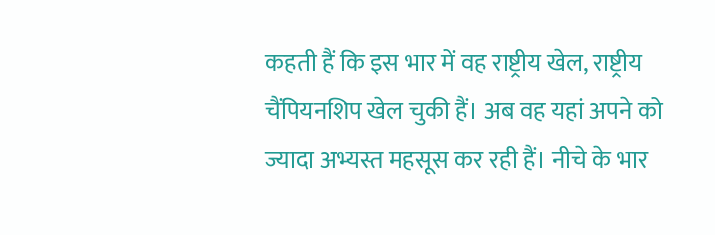कहती हैं कि इस भार में वह राष्ट्रीय खेल, राष्ट्रीय चैंपियनशिप खेल चुकी हैं। अब वह यहां अपने को ज्यादा अभ्यस्त महसूस कर रही हैं। नीचे के भार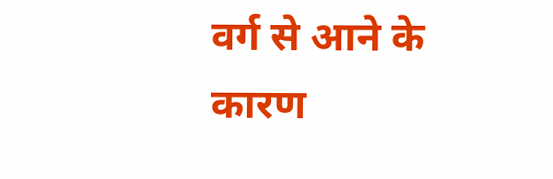वर्ग से आने के कारण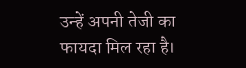उन्हें अपनी तेजी का फायदा मिल रहा है।